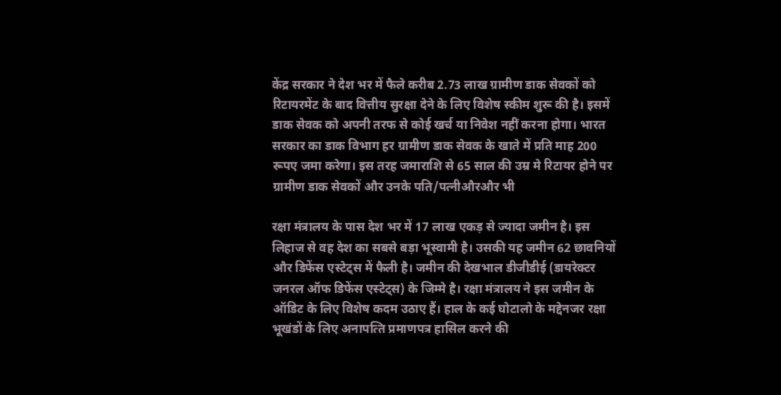केंद्र सरकार ने देश भर में फैले करीब 2.73 लाख ग्रामीण डाक सेवकों को रिटायरमेंट के बाद वित्तीय सुरक्षा देने के लिए विशेष स्कीम शुरू की है। इसमें डाक सेवक को अपनी तरफ से कोई खर्च या निवेश नहीं करना होगा। भारत सरकार का डाक विभाग हर ग्रामीण डाक सेवक के खाते में प्रति माह 200 रूपए जमा करेगा। इस तरह जमाराशि से 65 साल की उम्र मे रिटायर होने पर ग्रामीण डाक सेवकों और उनके पति/पत्‍नीऔरऔर भी

रक्षा मंत्रालय के पास देश भर में 17 लाख एकड़ से ज्यादा जमीन है। इस लिहाज से वह देश का सबसे बड़ा भूस्वामी है। उसकी यह जमीन 62 छावनि‍यों और डिफेंस एस्टेट्स में फैली है। जमीन की देखभाल डीजीडीई (डायरेक्टर जनरल ऑफ डिफेंस एस्टेट्स) के जिम्मे है। रक्षा मंत्रालय ने इस जमीन के ऑडिट के लिए विशेष कदम उठाए हैं। हाल के कई घोटालो के मद्देनजर रक्षा भूखंडों के लि‍ए अनापत्‍ति‍ प्रमाणपत्र हासिल करने की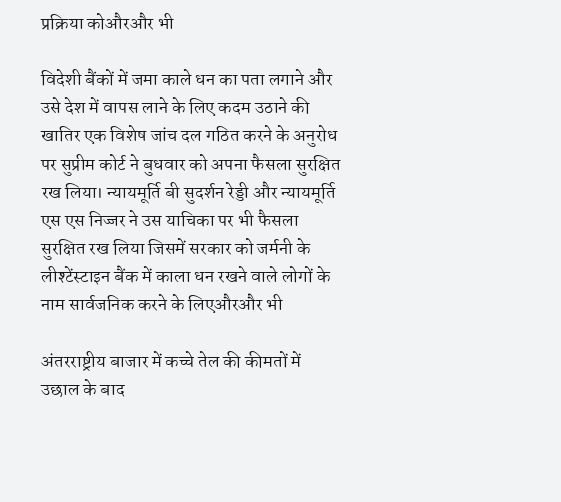प्रक्रि‍या कोऔरऔर भी

विदेशी बैंकों में जमा काले धन का पता लगाने और उसे देश में वापस लाने के लिए कदम उठाने की खातिर एक विशेष जांच दल गठित करने के अनुरोध पर सुप्रीम कोर्ट ने बुधवार को अपना फैसला सुरक्षित रख लिया। न्यायमूर्ति बी सुदर्शन रेड्डी और न्यायमूर्ति एस एस निज्जर ने उस याचिका पर भी फैसला सुरक्षित रख लिया जिसमें सरकार को जर्मनी के लीश्टेंस्टाइन बैंक में काला धन रखने वाले लोगों के नाम सार्वजनिक करने के लिएऔरऔर भी

अंतरराष्ट्रीय बाजार में कच्चे तेल की कीमतों में उछाल के बाद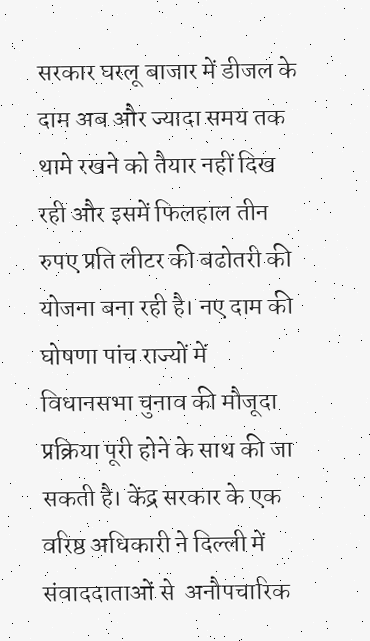सरकार घरलू बाजार में डीजल के दाम अब और ज्यादा समय तक थामे रखने को तैयार नहीं दिख रही और इसमें फिलहाल तीन रुपए प्रति लीटर की बढोतरी की योजना बना रही है। नए दाम की घोषणा पांच राज्यों में विधानसभा चुनाव की मौजूदा प्रक्रिया पूरी होने के साथ की जा सकती है। केंद्र सरकार के एक वरिष्ठ अधिकारी ने दिल्ली में संवाददाताओं से  अनौपचारिक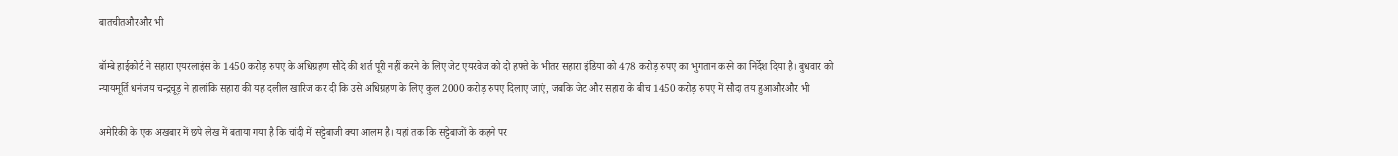बातचीतऔरऔर भी

बॉम्बे हाईकोर्ट ने सहारा एयरलाइंस के 1450 करोड़ रुपए के अधिग्रहण सौदे की शर्त पूरी नहीं करने के लिए जेट एयरवेज को दो हफ्ते के भीतर सहारा इंडिया को 478 करोड़ रुपए का भुगतान करने का निर्देश दिया है। बुधवार को न्यायमूर्ति धनंजय चन्द्रचूड़ ने हालांकि सहारा की यह दलील खारिज कर दी कि उसे अधिग्रहण के लिए कुल 2000 करोड़ रुपए दिलाए जाएं, जबकि जेट और सहारा के बीच 1450 करोड़ रुपए में सौदा तय हुआऔरऔर भी

अमेरिकी के एक अखबार में छपे लेख में बताया गया है कि चांदी में सट्टेबाजी क्या आलम है। यहां तक कि सट्टेबाजों के कहने पर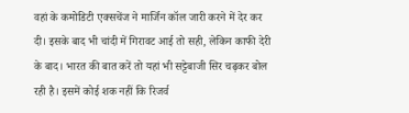वहां के कमोडिटी एक्सचेंज ने मार्जिन कॉल जारी करने में देर कर दी। इसके बाद भी चांदी में गिरावट आई तो सही, लेकिन काफी देरी के बाद। भारत की बात करें तो यहां भी सट्टेबाजी सिर चढ़कर बोल रही है। इसमें कोई शक नहीं कि रिजर्व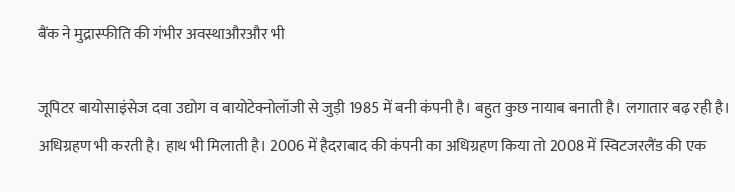बैंक ने मुद्रास्फीति की गंभीर अवस्थाऔरऔर भी

जूपिटर बायोसाइंसेज दवा उद्योग व बायोटेक्नोलॉजी से जुड़ी 1985 में बनी कंपनी है। बहुत कुछ नायाब बनाती है। लगातार बढ़ रही है। अधिग्रहण भी करती है। हाथ भी मिलाती है। 2006 में हैदराबाद की कंपनी का अधिग्रहण किया तो 2008 में स्विटजरलैंड की एक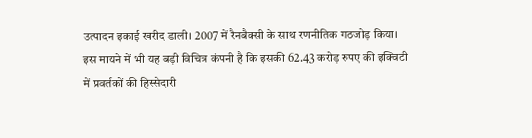उत्पादन इकाई खरीद डाली। 2007 में रैनबैक्सी के साथ रणनीतिक गठजोड़ किया। इस मायने में भी यह बड़ी विचित्र कंपनी है कि इसकी 62.43 करोड़ रुपए की इक्विटी में प्रवर्तकों की हिस्सेदारी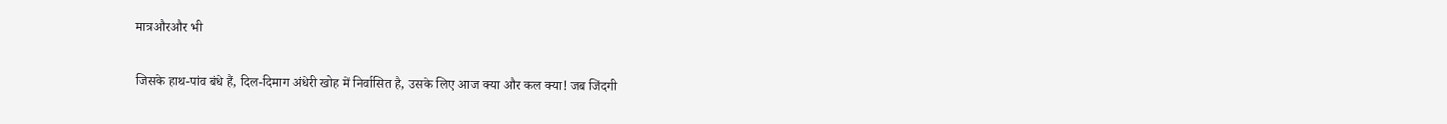मात्रऔरऔर भी

जिसके हाथ-पांव बंधे हैं, दिल-दिमाग अंधेरी खोह में निर्वासित है, उसके लिए आज क्या और कल क्या! जब जिंदगी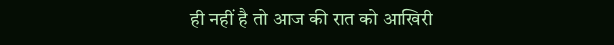ही नहीं है तो आज की रात को आखिरी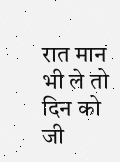रात मान भी ले तो दिन को जी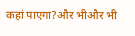कहां पाएगा?और भीऔर भी